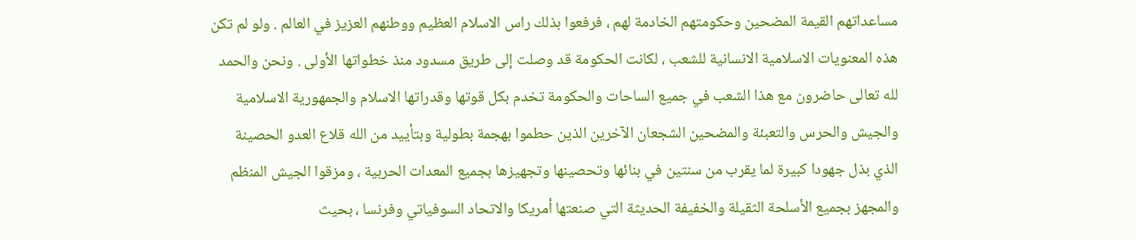مساعداتهم القيمة المضحين وحكومتهم الخادمة لهم ، فرفعوا بذلك راس الاسلام العظيم ووطنهم العزيز في العالم . ولو لم تكن هذه المعنويات الاسلامية الانسانية للشعب ، لكانت الحكومة قد وصلت إلى طريق مسدود منذ خطواتها الأولى . ونحن والحمد لله تعالى حاضرون مع هذا الشعب في جميع الساحات والحكومة تخدم بكل قوتها وقدراتها الاسلام والجمهورية الاسلامية والجيش والحرس والتعبئة والمضحين الشجعان الآخرين الذين حطموا بهجمة بطولية وبتأييد من الله قلاع العدو الحصينة الذي بذل جهودا كبيرة لما يقرب من سنتين في بنائها وتحصينها وتجهيزها بجميع المعدات الحربية ، ومزقوا الجيش المنظم والمجهز بجميع الأسلحة الثقيلة والخفيفة الحديثة التي صنعتها أمريكا والاتحاد السوفياتي وفرنسا ، بحيث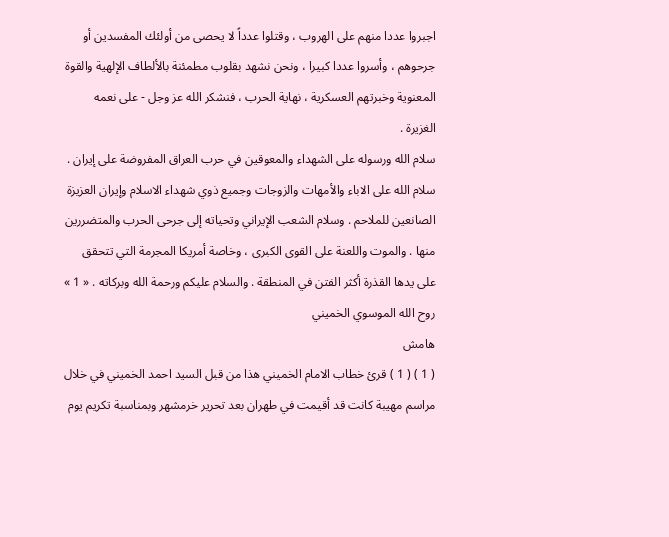اجبروا عددا منهم على الهروب ، وقتلوا عدداً لا يحصى من أولئك المفسدين أو جرحوهم ، وأسروا عددا كبيرا ، ونحن نشهد بقلوب مطمئنة بالألطاف الإلهية والقوة المعنوية وخبرتهم العسكرية ، نهاية الحرب ، فنشكر الله عز وجل - على نعمه الغزيرة .
سلام الله ورسوله على الشهداء والمعوقين في حرب العراق المفروضة على إيران . سلام الله على الاباء والأمهات والزوجات وجميع ذوي شهداء الاسلام وإيران العزيزة الصانعين للملاحم . وسلام الشعب الإيراني وتحياته إلى جرحى الحرب والمتضررين منها . والموت واللعنة على القوى الكبرى ، وخاصة أمريكا المجرمة التي تتحقق على يدها القذرة أكثر الفتن في المنطقة . والسلام عليكم ورحمة الله وبركاته . « 1 »
روح الله الموسوي الخميني
هامش
( 1 ) ( 1 ) قرئ خطاب الامام الخميني هذا من قبل السيد احمد الخميني في خلال مراسم مهيبة كانت قد أقيمت في طهران بعد تحرير خرمشهر وبمناسبة تكريم يوم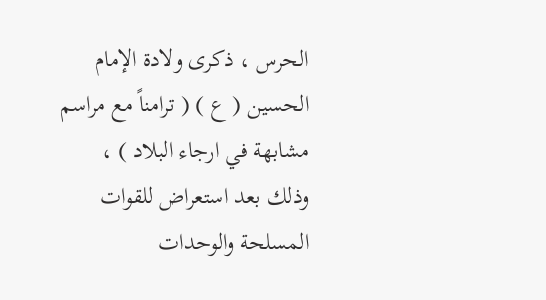الحرس ، ذكرى ولادة الإمام الحسين ( ع ) ( ترامناً مع مراسم مشابهة في ارجاء البلاد ) ، وذلك بعد استعراض للقوات المسلحة والوحدات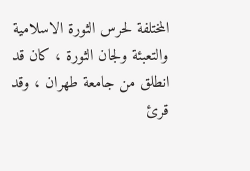المختلفة لحرس الثورة الاسلامية والتعبئة ولجان الثورة ، كان قد انطلق من جامعة طهران ، وقد قرئ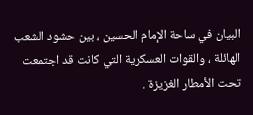البيان في ساحة الإمام الحسين ، بين حشود الشعب الهائلة ، والقوات العسكرية التي كانت قد اجتمعت تحت الأمطار الغزيزة .